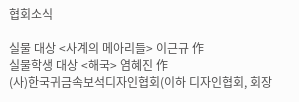협회소식

실물 대상 <사계의 메아리들> 이근규 作
실물학생 대상 <해국> 염혜진 作
(사)한국귀금속보석디자인협회(이하 디자인협회, 회장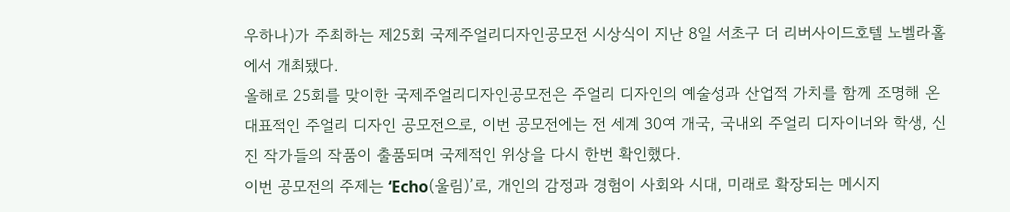우하나)가 주최하는 제25회 국제주얼리디자인공모전 시상식이 지난 8일 서초구 더 리버사이드호텔 노벨라홀에서 개최됐다.
올해로 25회를 맞이한 국제주얼리디자인공모전은 주얼리 디자인의 예술성과 산업적 가치를 함께 조명해 온 대표적인 주얼리 디자인 공모전으로, 이번 공모전에는 전 세계 30여 개국, 국내외 주얼리 디자이너와 학생, 신진 작가들의 작품이 출품되며 국제적인 위상을 다시 한번 확인했다.
이번 공모전의 주제는 ‘Echo(울림)’로, 개인의 감정과 경험이 사회와 시대, 미래로 확장되는 메시지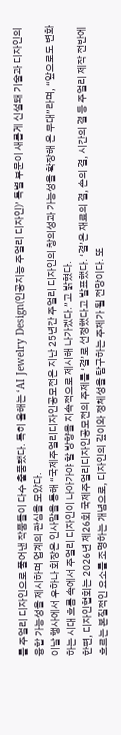를 주얼리 디자인으로 풀어낸 작품들이 다수 출품됐다. 특히 올해는 ‘AI Jewelry Design(인공지능 주얼리 디자인)’ 특별 부문이 새롭게 신설돼 기술과 디자인의 융합 가능성을 제시하며 업계의 관심을 모았다.
이날 행사에서 우하나 회장은 인사말을 통해 “국제주얼리디자인공모전은 지난 25년간 주얼리 디자인의 창의성과 가능성을 확장해 온 무대”라며, “앞으로도 변화하는 시대 흐름 속에서 주얼리 디자인이 나아가야 할 방향을 지속적으로 제시해 나가겠다.”고 밝혔다.
한편, 디자인협회는 2026년 제26회 국제주얼리디자인공모전의 주제를 ‘결’로 선정했다고 발표했다. ‘결’은 재료의 결, 손의 결, 시간의 결 등 주얼리 제작 전반에 흐르는 본질적인 요소를 조명하는 개념으로, 디자인의 깊이와 정체성을 탐구하는 주제가 될 전망이다. 또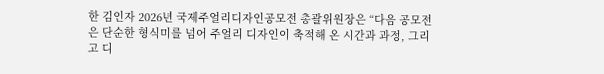한 김인자 2026년 국제주얼리디자인공모전 총괄위원장은 “다음 공모전은 단순한 형식미를 넘어 주얼리 디자인이 축적해 온 시간과 과정, 그리고 디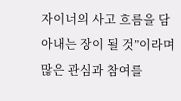자이너의 사고 흐름을 담아내는 장이 될 것”이라며 많은 관심과 참여를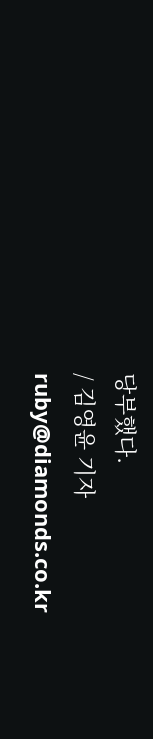당부했다.
/ 김영윤 기자
ruby@diamonds.co.kr